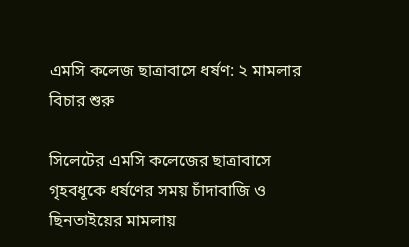এমসি কলেজ ছাত্রাবাসে ধর্ষণ: ২ মামলার বিচার শুরু

সিলেটের এমসি কলেজের ছাত্রাবাসে গৃহবধূকে ধর্ষণের সময় চাঁদাবাজি ও ছিনতাইয়ের মামলায়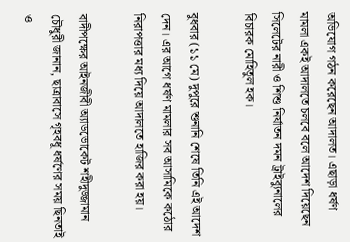অভিযোগ গঠন করেছেন আদালত। এছাড়া ধর্ষণ মামলা একই আদালতে চলবে বলে আদেশ দিয়েছেন সিলেটের নারী ও শিশু নির্যাতন দমন ট্রাইব্যুনালের বিচারক মোহিতুল হক।

বুধবার (১১ মে) দুপুরে শুনানি শেষে তিনি এই আদেশ দেন। এর আগে ধর্ষণ মামলার সব আসামিকে কঠোর নিরাপত্তার মধ্য দিয়ে আদালতে হাজির করা হয়।

বাদীপক্ষের আইনজীবী অ্যাডভোকেট শহীদুজ্জামান চৌধুরী জানান, ছাত্রাবাসে গৃহবধূ ধর্ষণের সময় ছিনতাই ও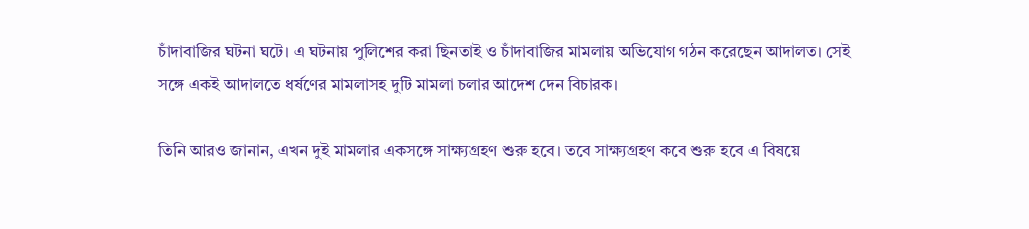চাঁদাবাজির ঘটনা ঘটে। এ ঘটনায় পুলিশের করা ছিনতাই ও চাঁদাবাজির মামলায় অভিযোগ গঠন করেছেন আদালত। সেই সঙ্গে একই আদালতে ধর্ষণের মামলাসহ দুটি মামলা চলার আদেশ দেন বিচারক।

তিনি আরও জানান, এখন দুই মামলার একসঙ্গে সাক্ষ্যগ্রহণ শুরু হবে। তবে সাক্ষ্যগ্রহণ কবে শুরু হবে এ বিষয়ে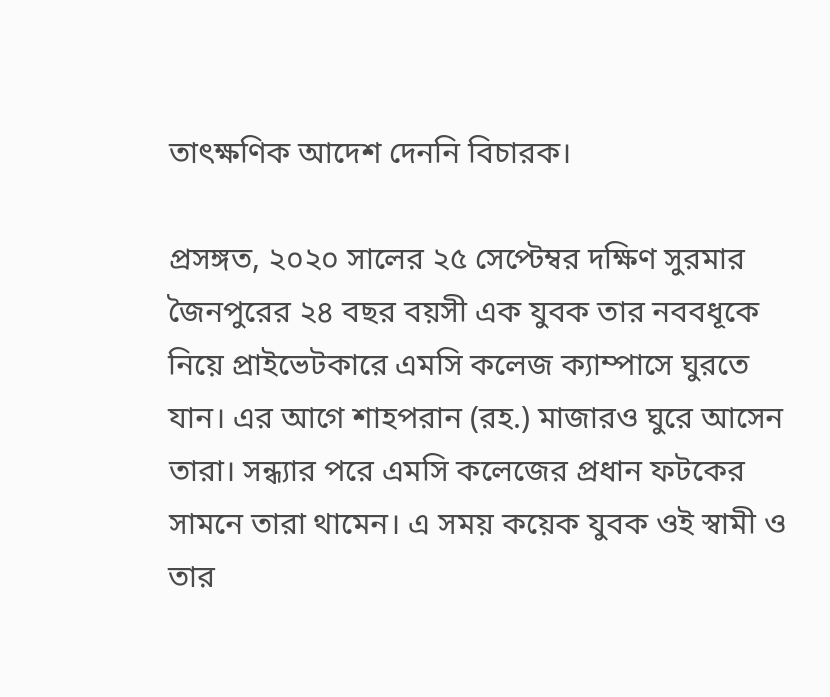তাৎক্ষণিক আদেশ দেননি বিচারক।

প্রসঙ্গত, ২০২০ সালের ২৫ সেপ্টেম্বর দক্ষিণ সুরমার জৈনপুরের ২৪ বছর বয়সী এক যুবক তার নববধূকে নিয়ে প্রাইভেটকারে এমসি কলেজ ক্যাম্পাসে ঘুরতে যান। এর আগে শাহপরান (রহ.) মাজারও ঘুরে আসেন তারা। সন্ধ্যার পরে এমসি কলেজের প্রধান ফটকের সামনে তারা থামেন। এ সময় কয়েক যুবক ওই স্বামী ও তার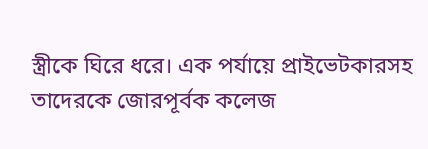স্ত্রীকে ঘিরে ধরে। এক পর্যায়ে প্রাইভেটকারসহ তাদেরকে জোরপূর্বক কলেজ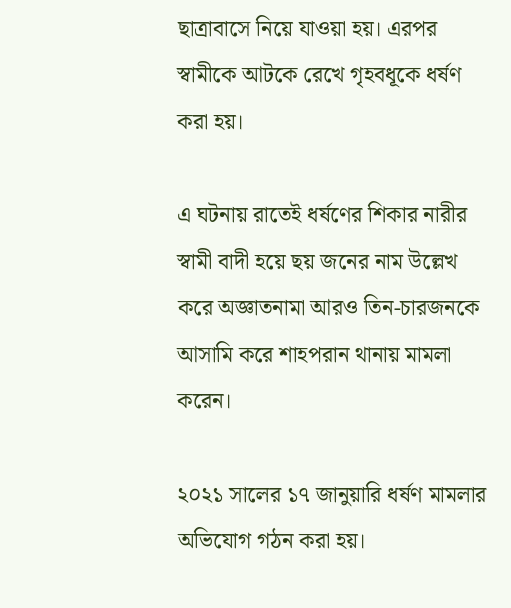ছাত্রাবাসে নিয়ে যাওয়া হয়। এরপর স্বামীকে আটকে রেখে গৃহবধূকে ধর্ষণ করা হয়।

এ ঘটনায় রাতেই ধর্ষণের শিকার নারীর স্বামী বাদী হয়ে ছয় জনের নাম উল্লেখ করে অজ্ঞাতনামা আরও তিন-চারজনকে আসামি করে শাহপরান থানায় মামলা করেন।

২০২১ সালের ১৭ জানুয়ারি ধর্ষণ মামলার অভিযোগ গঠন করা হয়।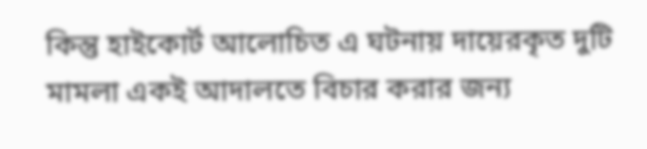কিন্তু হাইকোর্ট আলোচিত এ ঘটনায় দায়েরকৃত দুটি মামলা একই আদালতে বিচার করার জন্য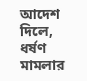আদেশ দিলে, ধর্ষণ মামলার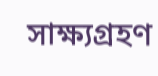সাক্ষ্যগ্রহণ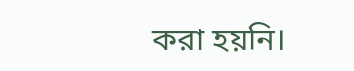করা হয়নি।